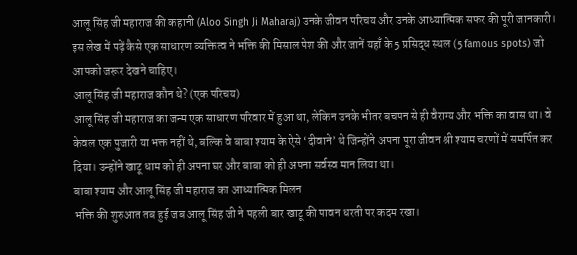आलू सिंह जी महाराज की कहानी (Aloo Singh Ji Maharaj) उनके जीवन परिचय और उनके आध्यात्मिक सफर की पूरी जानकारी। इस लेख में पढ़ें कैसे एक साधारण व्यक्तित्व ने भक्ति की मिसाल पेश की और जानें यहाँ के 5 प्रसिद्ध स्थल (5 famous spots) जो आपको जरूर देखने चाहिए।
आलू सिंह जी महाराज कौन थे? (एक परिचय)
आलू सिंह जी महाराज का जन्म एक साधारण परिवार में हुआ था, लेकिन उनके भीतर बचपन से ही वैराग्य और भक्ति का वास था। वे केवल एक पुजारी या भक्त नहीं थे, बल्कि वे बाबा श्याम के ऐसे ‘दीवाने’ थे जिन्होंने अपना पूरा जीवन श्री श्याम चरणों में समर्पित कर दिया। उन्होंने खाटू धाम को ही अपना घर और बाबा को ही अपना सर्वस्व मान लिया था।
बाबा श्याम और आलू सिंह जी महाराज का आध्यात्मिक मिलन
भक्ति की शुरुआत तब हुई जब आलू सिंह जी ने पहली बार खाटू की पावन धरती पर कदम रखा।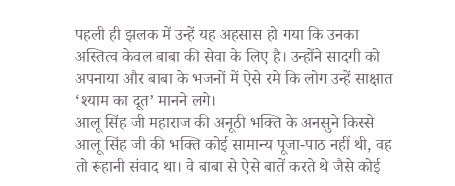पहली ही झलक में उन्हें यह अहसास हो गया कि उनका अस्तित्व केवल बाबा की सेवा के लिए है। उन्होंने सादगी को अपनाया और बाबा के भजनों में ऐसे रमे कि लोग उन्हें साक्षात ‘श्याम का दूत’ मानने लगे।
आलू सिंह जी महाराज की अनूठी भक्ति के अनसुने किस्से
आलू सिंह जी की भक्ति कोई सामान्य पूजा-पाठ नहीं थी, वह तो रूहानी संवाद था। वे बाबा से ऐसे बातें करते थे जैसे कोई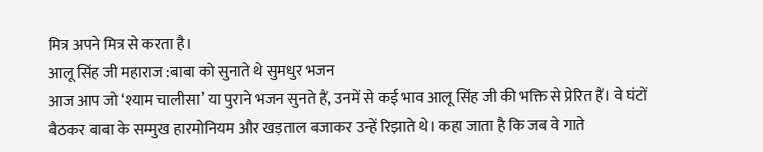मित्र अपने मित्र से करता है।
आलू सिंह जी महाराज :बाबा को सुनाते थे सुमधुर भजन
आज आप जो ‘श्याम चालीसा’ या पुराने भजन सुनते हैं, उनमें से कई भाव आलू सिंह जी की भक्ति से प्रेरित हैं। वे घंटों बैठकर बाबा के सम्मुख हारमोनियम और खड़ताल बजाकर उन्हें रिझाते थे। कहा जाता है कि जब वे गाते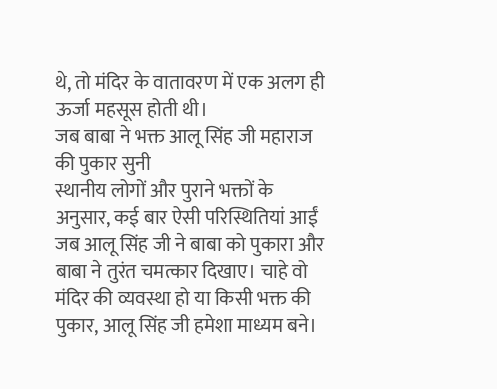थे, तो मंदिर के वातावरण में एक अलग ही ऊर्जा महसूस होती थी।
जब बाबा ने भक्त आलू सिंह जी महाराज की पुकार सुनी
स्थानीय लोगों और पुराने भक्तों के अनुसार, कई बार ऐसी परिस्थितियां आईं जब आलू सिंह जी ने बाबा को पुकारा और बाबा ने तुरंत चमत्कार दिखाए। चाहे वो मंदिर की व्यवस्था हो या किसी भक्त की पुकार, आलू सिंह जी हमेशा माध्यम बने।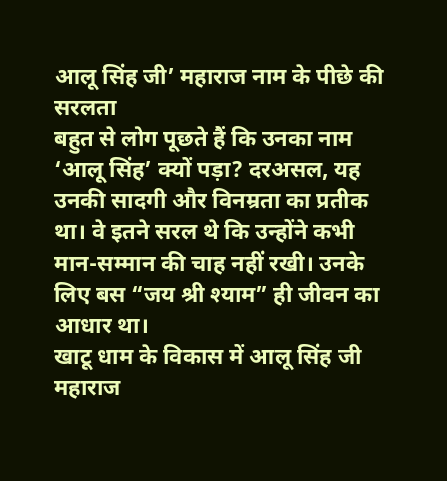आलू सिंह जी’ महाराज नाम के पीछे की सरलता
बहुत से लोग पूछते हैं कि उनका नाम ‘आलू सिंह’ क्यों पड़ा? दरअसल, यह उनकी सादगी और विनम्रता का प्रतीक था। वे इतने सरल थे कि उन्होंने कभी मान-सम्मान की चाह नहीं रखी। उनके लिए बस “जय श्री श्याम” ही जीवन का आधार था।
खाटू धाम के विकास में आलू सिंह जी महाराज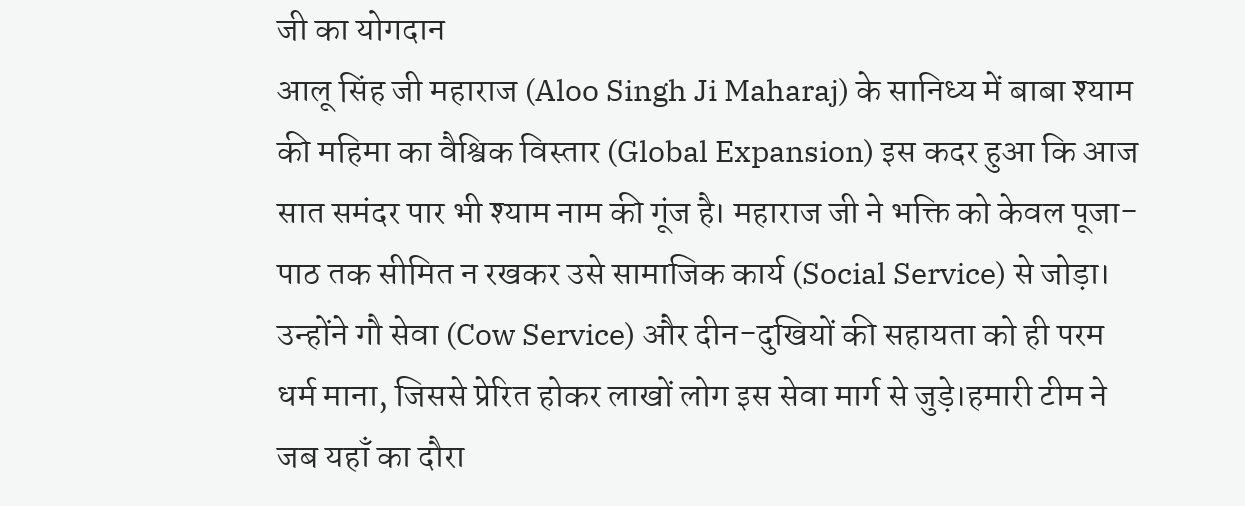जी का योगदान
आलू सिंह जी महाराज (Aloo Singh Ji Maharaj) के सानिध्य में बाबा श्याम की महिमा का वैश्विक विस्तार (Global Expansion) इस कदर हुआ कि आज सात समंदर पार भी श्याम नाम की गूंज है। महाराज जी ने भक्ति को केवल पूजा-पाठ तक सीमित न रखकर उसे सामाजिक कार्य (Social Service) से जोड़ा। उन्होंने गौ सेवा (Cow Service) और दीन-दुखियों की सहायता को ही परम धर्म माना, जिससे प्रेरित होकर लाखों लोग इस सेवा मार्ग से जुड़े।हमारी टीम ने जब यहाँ का दौरा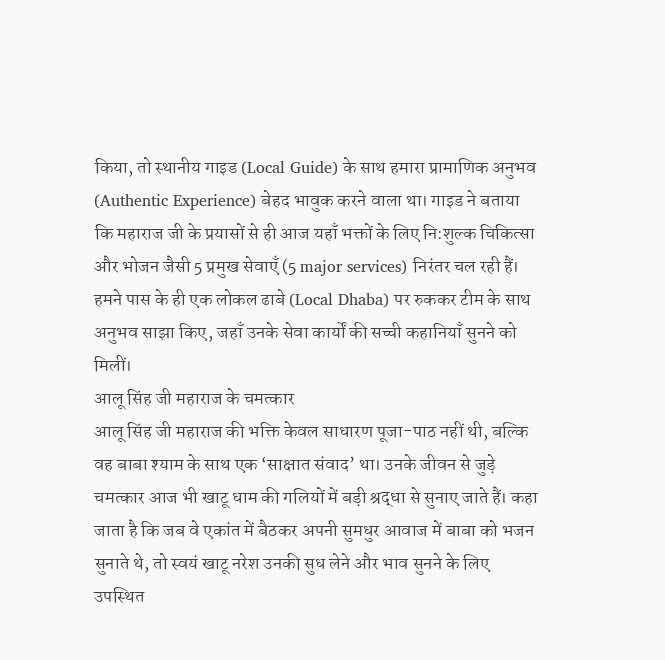किया, तो स्थानीय गाइड (Local Guide) के साथ हमारा प्रामाणिक अनुभव (Authentic Experience) बेहद भावुक करने वाला था। गाइड ने बताया कि महाराज जी के प्रयासों से ही आज यहाँ भक्तों के लिए नि:शुल्क चिकित्सा और भोजन जैसी 5 प्रमुख सेवाएँ (5 major services) निरंतर चल रही हैं। हमने पास के ही एक लोकल ढाबे (Local Dhaba) पर रुककर टीम के साथ अनुभव साझा किए, जहाँ उनके सेवा कार्यों की सच्ची कहानियाँ सुनने को मिलीं।
आलू सिंह जी महाराज के चमत्कार
आलू सिंह जी महाराज की भक्ति केवल साधारण पूजा-पाठ नहीं थी, बल्कि वह बाबा श्याम के साथ एक ‘साक्षात संवाद’ था। उनके जीवन से जुड़े चमत्कार आज भी खाटू धाम की गलियों में बड़ी श्रद्धा से सुनाए जाते हैं। कहा जाता है कि जब वे एकांत में बैठकर अपनी सुमधुर आवाज में बाबा को भजन सुनाते थे, तो स्वयं खाटू नरेश उनकी सुध लेने और भाव सुनने के लिए उपस्थित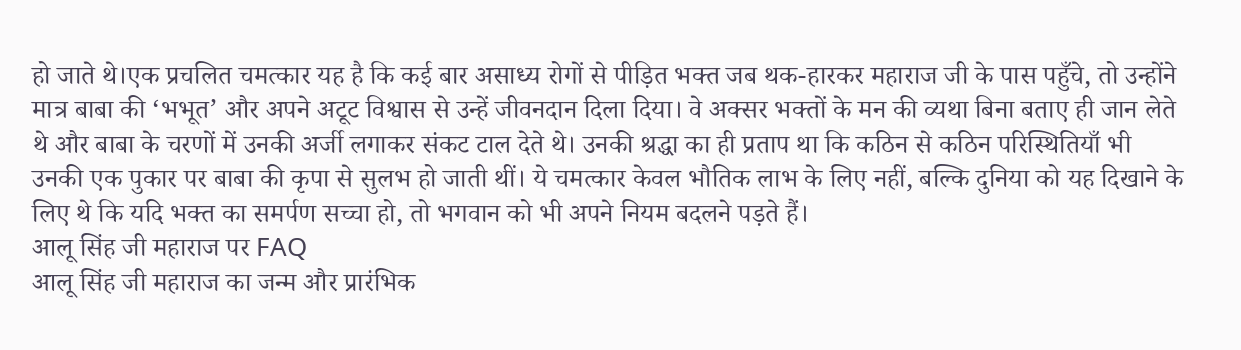हो जाते थे।एक प्रचलित चमत्कार यह है कि कई बार असाध्य रोगों से पीड़ित भक्त जब थक-हारकर महाराज जी के पास पहुँचे, तो उन्होंने मात्र बाबा की ‘भभूत’ और अपने अटूट विश्वास से उन्हें जीवनदान दिला दिया। वे अक्सर भक्तों के मन की व्यथा बिना बताए ही जान लेते थे और बाबा के चरणों में उनकी अर्जी लगाकर संकट टाल देते थे। उनकी श्रद्धा का ही प्रताप था कि कठिन से कठिन परिस्थितियाँ भी उनकी एक पुकार पर बाबा की कृपा से सुलभ हो जाती थीं। ये चमत्कार केवल भौतिक लाभ के लिए नहीं, बल्कि दुनिया को यह दिखाने के लिए थे कि यदि भक्त का समर्पण सच्चा हो, तो भगवान को भी अपने नियम बदलने पड़ते हैं।
आलू सिंह जी महाराज पर FAQ
आलू सिंह जी महाराज का जन्म और प्रारंभिक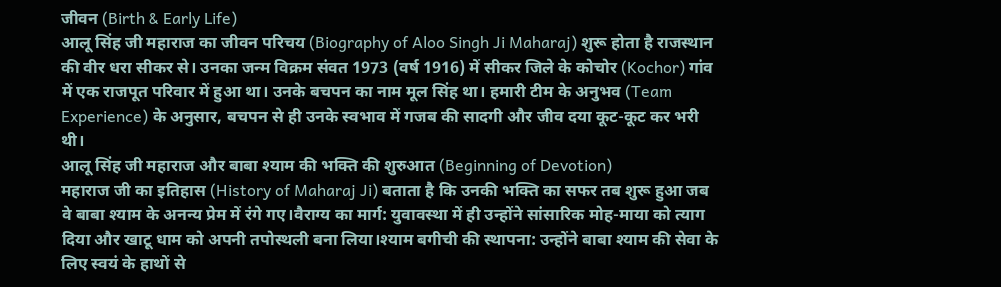जीवन (Birth & Early Life)
आलू सिंह जी महाराज का जीवन परिचय (Biography of Aloo Singh Ji Maharaj) शुरू होता है राजस्थान की वीर धरा सीकर से। उनका जन्म विक्रम संवत 1973 (वर्ष 1916) में सीकर जिले के कोचोर (Kochor) गांव में एक राजपूत परिवार में हुआ था। उनके बचपन का नाम मूल सिंह था। हमारी टीम के अनुभव (Team Experience) के अनुसार, बचपन से ही उनके स्वभाव में गजब की सादगी और जीव दया कूट-कूट कर भरी थी।
आलू सिंह जी महाराज और बाबा श्याम की भक्ति की शुरुआत (Beginning of Devotion)
महाराज जी का इतिहास (History of Maharaj Ji) बताता है कि उनकी भक्ति का सफर तब शुरू हुआ जब वे बाबा श्याम के अनन्य प्रेम में रंगे गए।वैराग्य का मार्ग: युवावस्था में ही उन्होंने सांसारिक मोह-माया को त्याग दिया और खाटू धाम को अपनी तपोस्थली बना लिया।श्याम बगीची की स्थापना: उन्होंने बाबा श्याम की सेवा के लिए स्वयं के हाथों से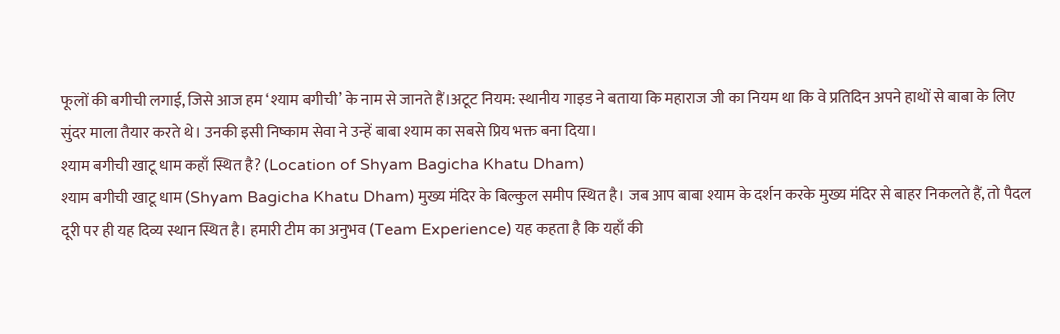फूलों की बगीची लगाई, जिसे आज हम ‘श्याम बगीची’ के नाम से जानते हैं।अटूट नियम: स्थानीय गाइड ने बताया कि महाराज जी का नियम था कि वे प्रतिदिन अपने हाथों से बाबा के लिए सुंदर माला तैयार करते थे। उनकी इसी निष्काम सेवा ने उन्हें बाबा श्याम का सबसे प्रिय भक्त बना दिया।
श्याम बगीची खाटू धाम कहाँ स्थित है? (Location of Shyam Bagicha Khatu Dham)
श्याम बगीची खाटू धाम (Shyam Bagicha Khatu Dham) मुख्य मंदिर के बिल्कुल समीप स्थित है। जब आप बाबा श्याम के दर्शन करके मुख्य मंदिर से बाहर निकलते हैं, तो पैदल दूरी पर ही यह दिव्य स्थान स्थित है। हमारी टीम का अनुभव (Team Experience) यह कहता है कि यहाँ की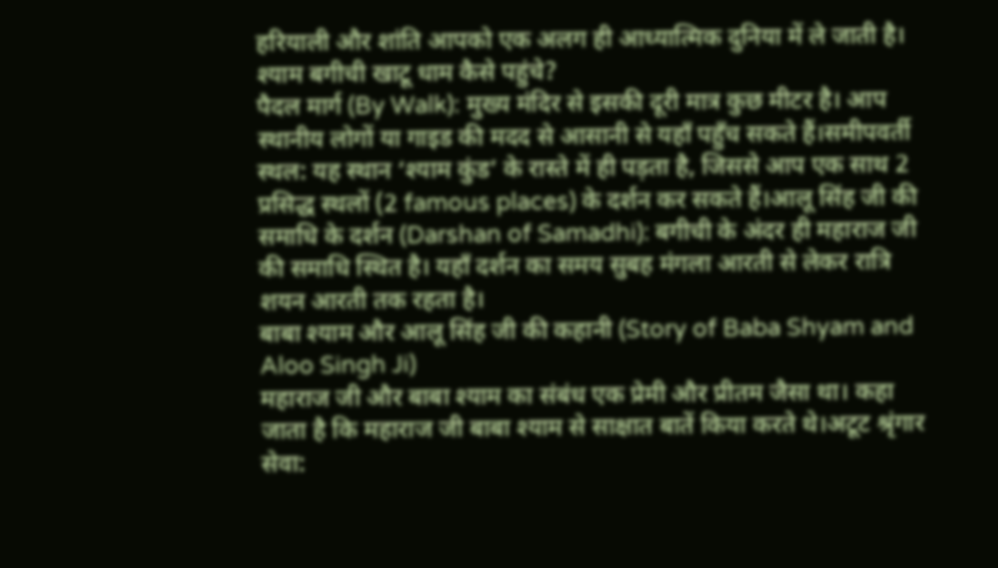हरियाली और शांति आपको एक अलग ही आध्यात्मिक दुनिया में ले जाती है।
श्याम बगीची खाटू धाम कैसे पहुंचे?
पैदल मार्ग (By Walk): मुख्य मंदिर से इसकी दूरी मात्र कुछ मीटर है। आप स्थानीय लोगों या गाइड की मदद से आसानी से यहाँ पहुँच सकते हैं।समीपवर्ती स्थल: यह स्थान ‘श्याम कुंड’ के रास्ते में ही पड़ता है, जिससे आप एक साथ 2 प्रसिद्ध स्थलों (2 famous places) के दर्शन कर सकते हैं।आलू सिंह जी की समाधि के दर्शन (Darshan of Samadhi): बगीची के अंदर ही महाराज जी की समाधि स्थित है। यहाँ दर्शन का समय सुबह मंगला आरती से लेकर रात्रि शयन आरती तक रहता है।
बाबा श्याम और आलू सिंह जी की कहानी (Story of Baba Shyam and Aloo Singh Ji)
महाराज जी और बाबा श्याम का संबंध एक प्रेमी और प्रीतम जैसा था। कहा जाता है कि महाराज जी बाबा श्याम से साक्षात बातें किया करते थे।अटूट श्रृंगार सेवा: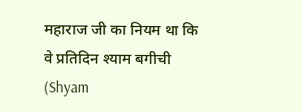महाराज जी का नियम था कि वे प्रतिदिन श्याम बगीची (Shyam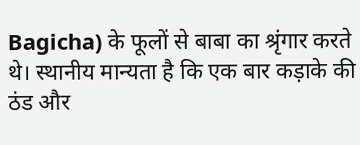Bagicha) के फूलों से बाबा का श्रृंगार करते थे। स्थानीय मान्यता है कि एक बार कड़ाके की ठंड और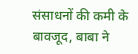संसाधनों की कमी के बावजूद, बाबा ने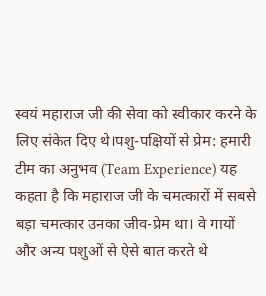स्वयं महाराज जी की सेवा को स्वीकार करने के लिए संकेत दिए थे।पशु-पक्षियों से प्रेम: हमारी टीम का अनुभव (Team Experience) यह कहता है कि महाराज जी के चमत्कारों में सबसे बड़ा चमत्कार उनका जीव-प्रेम था। वे गायों और अन्य पशुओं से ऐसे बात करते थे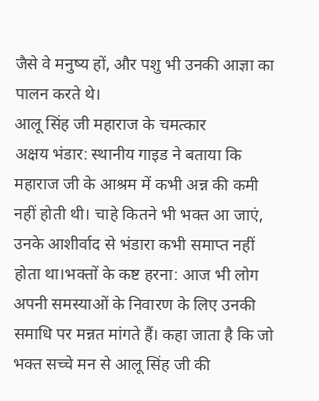जैसे वे मनुष्य हों, और पशु भी उनकी आज्ञा का पालन करते थे।
आलू सिंह जी महाराज के चमत्कार
अक्षय भंडार: स्थानीय गाइड ने बताया कि महाराज जी के आश्रम में कभी अन्न की कमी नहीं होती थी। चाहे कितने भी भक्त आ जाएं, उनके आशीर्वाद से भंडारा कभी समाप्त नहीं होता था।भक्तों के कष्ट हरना: आज भी लोग अपनी समस्याओं के निवारण के लिए उनकी समाधि पर मन्नत मांगते हैं। कहा जाता है कि जो भक्त सच्चे मन से आलू सिंह जी की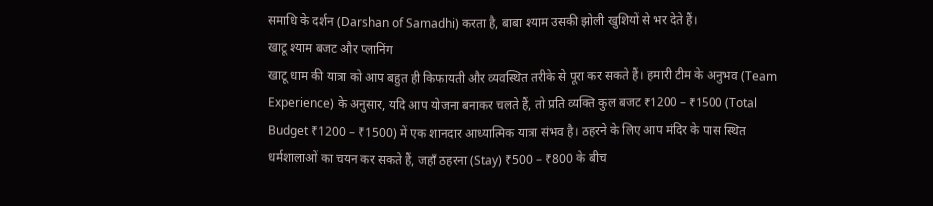समाधि के दर्शन (Darshan of Samadhi) करता है, बाबा श्याम उसकी झोली खुशियों से भर देते हैं।
खाटू श्याम बजट और प्लानिंग
खाटू धाम की यात्रा को आप बहुत ही किफायती और व्यवस्थित तरीके से पूरा कर सकते हैं। हमारी टीम के अनुभव (Team Experience) के अनुसार, यदि आप योजना बनाकर चलते हैं, तो प्रति व्यक्ति कुल बजट ₹1200 – ₹1500 (Total Budget ₹1200 – ₹1500) में एक शानदार आध्यात्मिक यात्रा संभव है। ठहरने के लिए आप मंदिर के पास स्थित धर्मशालाओं का चयन कर सकते हैं, जहाँ ठहरना (Stay) ₹500 – ₹800 के बीच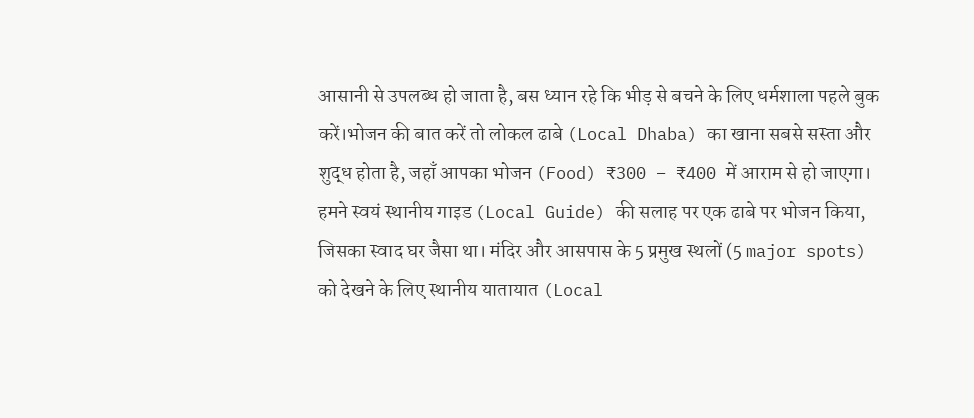आसानी से उपलब्ध हो जाता है, बस ध्यान रहे कि भीड़ से बचने के लिए धर्मशाला पहले बुक करें।भोजन की बात करें तो लोकल ढाबे (Local Dhaba) का खाना सबसे सस्ता और शुद्ध होता है, जहाँ आपका भोजन (Food) ₹300 – ₹400 में आराम से हो जाएगा। हमने स्वयं स्थानीय गाइड (Local Guide) की सलाह पर एक ढाबे पर भोजन किया, जिसका स्वाद घर जैसा था। मंदिर और आसपास के 5 प्रमुख स्थलों (5 major spots) को देखने के लिए स्थानीय यातायात (Local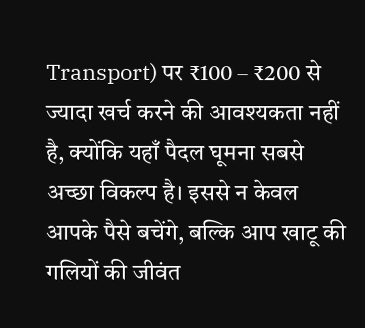Transport) पर ₹100 – ₹200 से ज्यादा खर्च करने की आवश्यकता नहीं है, क्योंकि यहाँ पैदल घूमना सबसे अच्छा विकल्प है। इससे न केवल आपके पैसे बचेंगे, बल्कि आप खाटू की गलियों की जीवंत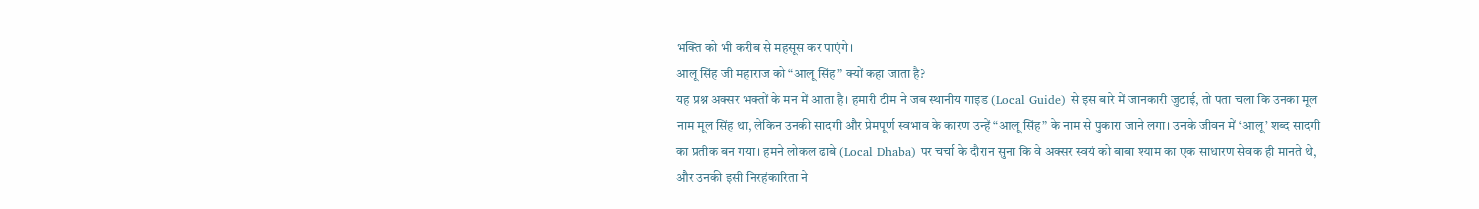भक्ति को भी करीब से महसूस कर पाएंगे।
आलू सिंह जी महाराज को “आलू सिंह” क्यों कहा जाता है?
यह प्रश्न अक्सर भक्तों के मन में आता है। हमारी टीम ने जब स्थानीय गाइड (Local Guide) से इस बारे में जानकारी जुटाई, तो पता चला कि उनका मूल नाम मूल सिंह था, लेकिन उनकी सादगी और प्रेमपूर्ण स्वभाव के कारण उन्हें “आलू सिंह” के नाम से पुकारा जाने लगा। उनके जीवन में ‘आलू’ शब्द सादगी का प्रतीक बन गया। हमने लोकल ढाबे (Local Dhaba) पर चर्चा के दौरान सुना कि वे अक्सर स्वयं को बाबा श्याम का एक साधारण सेवक ही मानते थे, और उनकी इसी निरहंकारिता ने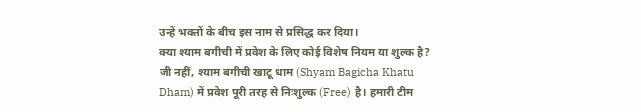उन्हें भक्तों के बीच इस नाम से प्रसिद्ध कर दिया।
क्या श्याम बगीची में प्रवेश के लिए कोई विशेष नियम या शुल्क है?
जी नहीं, श्याम बगीची खाटू धाम (Shyam Bagicha Khatu Dham) में प्रवेश पूरी तरह से निःशुल्क (Free) है। हमारी टीम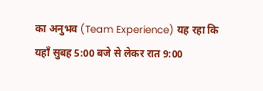का अनुभव (Team Experience) यह रहा कि यहाँ सुबह 5:00 बजे से लेकर रात 9:00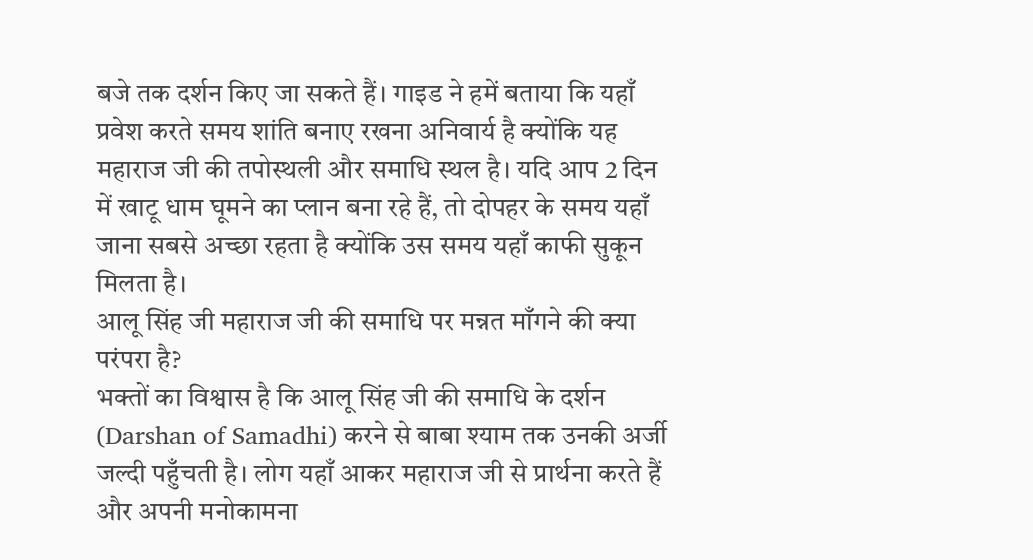बजे तक दर्शन किए जा सकते हैं। गाइड ने हमें बताया कि यहाँ प्रवेश करते समय शांति बनाए रखना अनिवार्य है क्योंकि यह महाराज जी की तपोस्थली और समाधि स्थल है। यदि आप 2 दिन में खाटू धाम घूमने का प्लान बना रहे हैं, तो दोपहर के समय यहाँ जाना सबसे अच्छा रहता है क्योंकि उस समय यहाँ काफी सुकून मिलता है।
आलू सिंह जी महाराज जी की समाधि पर मन्नत माँगने की क्या परंपरा है?
भक्तों का विश्वास है कि आलू सिंह जी की समाधि के दर्शन (Darshan of Samadhi) करने से बाबा श्याम तक उनकी अर्जी जल्दी पहुँचती है। लोग यहाँ आकर महाराज जी से प्रार्थना करते हैं और अपनी मनोकामना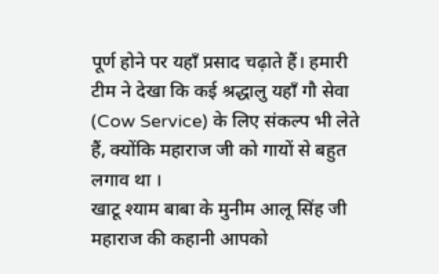पूर्ण होने पर यहाँ प्रसाद चढ़ाते हैं। हमारी टीम ने देखा कि कई श्रद्धालु यहाँ गौ सेवा (Cow Service) के लिए संकल्प भी लेते हैं, क्योंकि महाराज जी को गायों से बहुत लगाव था ।
खाटू श्याम बाबा के मुनीम आलू सिंह जी महाराज की कहानी आपको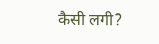कैसी लगी?